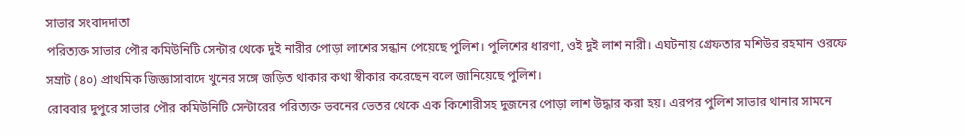সাভার সংবাদদাতা
পরিত্যক্ত সাভার পৌর কমিউনিটি সেন্টার থেকে দুই নারীর পোড়া লাশের সন্ধান পেয়েছে পুলিশ। পুলিশের ধারণা, ওই দুই লাশ নারী। এঘটনায় গ্রেফতার মশিউর রহমান ওরফে সম্রাট (৪০) প্রাথমিক জিজ্ঞাসাবাদে খুনের সঙ্গে জড়িত থাকার কথা স্বীকার করেছেন বলে জানিয়েছে পুলিশ।
রোববার দুপুরে সাভার পৌর কমিউনিটি সেন্টারের পরিত্যক্ত ভবনের ভেতর থেকে এক কিশোরীসহ দুজনের পোড়া লাশ উদ্ধার করা হয়। এরপর পুলিশ সাভার থানার সামনে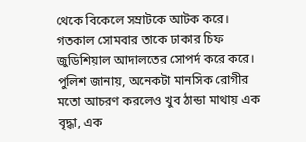থেকে বিকেলে সম্রাটকে আটক করে। গতকাল সোমবার তাকে ঢাকার চিফ জুডিশিয়াল আদালতের সোপর্দ করে করে। পুলিশ জানায়, অনেকটা মানসিক রোগীর মতো আচরণ করলেও খুব ঠান্ডা মাথায় এক বৃদ্ধা, এক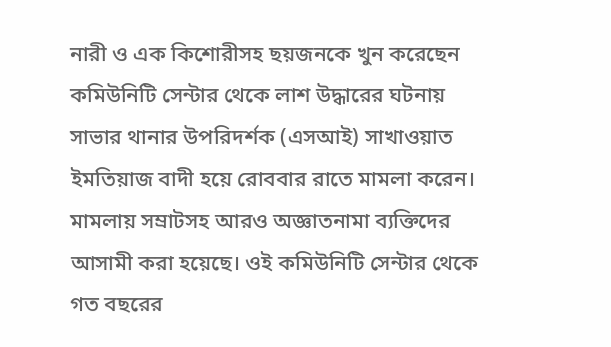নারী ও এক কিশোরীসহ ছয়জনকে খুন করেছেন
কমিউনিটি সেন্টার থেকে লাশ উদ্ধারের ঘটনায় সাভার থানার উপরিদর্শক (এসআই) সাখাওয়াত ইমতিয়াজ বাদী হয়ে রোববার রাতে মামলা করেন। মামলায় সম্রাটসহ আরও অজ্ঞাতনামা ব্যক্তিদের আসামী করা হয়েছে। ওই কমিউনিটি সেন্টার থেকে গত বছরের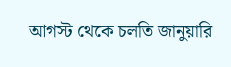আগস্ট থেকে চলতি জানুয়ারি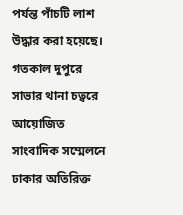পর্যন্ত পাঁচটি লাশ উদ্ধার করা হয়েছে। গতকাল দুপুরে সাভার থানা চত্বরে আয়োজিত সাংবাদিক সম্মেলনে ঢাকার অতিরিক্ত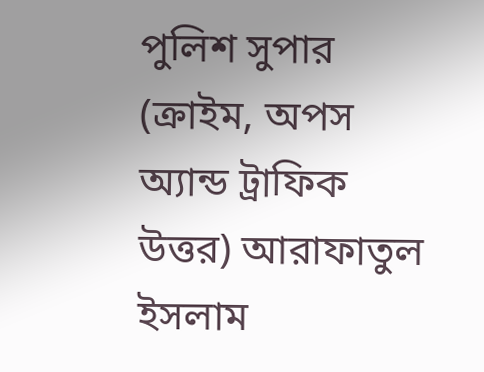পুলিশ সুপার (ক্রাইম, অপস অ্যান্ড ট্রাফিক উত্তর) আরাফাতুল ইসলাম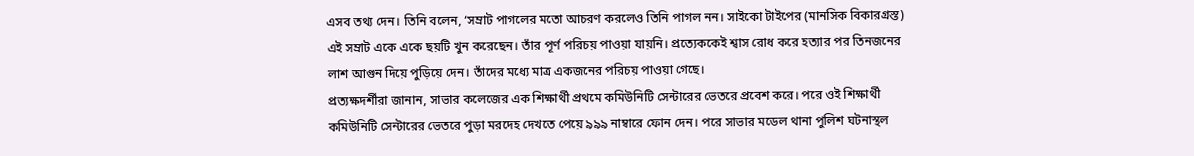এসব তথ্য দেন। তিনি বলেন, ‘সম্রাট পাগলের মতো আচরণ করলেও তিনি পাগল নন। সাইকো টাইপের (মানসিক বিকারগ্রস্ত) এই সম্রাট একে একে ছয়টি খুন করেছেন। তাঁর পূর্ণ পরিচয় পাওয়া যায়নি। প্রত্যেককেই শ্বাস রোধ করে হত্যার পর তিনজনের লাশ আগুন দিয়ে পুড়িয়ে দেন। তাঁদের মধ্যে মাত্র একজনের পরিচয় পাওয়া গেছে।
প্রত্যক্ষদর্শীরা জানান, সাভার কলেজের এক শিক্ষার্থী প্রথমে কমিউনিটি সেন্টারের ভেতরে প্রবেশ করে। পরে ওই শিক্ষার্থী কমিউনিটি সেন্টারের ভেতরে পুড়া মরদেহ দেখতে পেয়ে ৯৯৯ নাম্বারে ফোন দেন। পরে সাভার মডেল থানা পুলিশ ঘটনাস্থল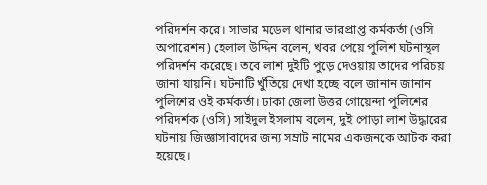পরিদর্শন করে। সাভার মডেল থানার ভারপ্রাপ্ত কর্মকর্তা (ওসি অপারেশন) হেলাল উদ্দিন বলেন, খবর পেয়ে পুলিশ ঘটনাস্থল পরিদর্শন করেছে। তবে লাশ দুইটি পুড়ে দেওয়ায় তাদের পরিচয় জানা যায়নি। ঘটনাটি খুঁতিয়ে দেখা হচ্ছে বলে জানান জানান পুলিশের ওই কর্মকর্তা। ঢাকা জেলা উত্তর গোয়েন্দা পুলিশের পরিদর্শক (ওসি) সাইদুল ইসলাম বলেন, দুই পোড়া লাশ উদ্ধারের ঘটনায় জিজ্ঞাসাবাদের জন্য সম্রাট নামের একজনকে আটক করা হয়েছে।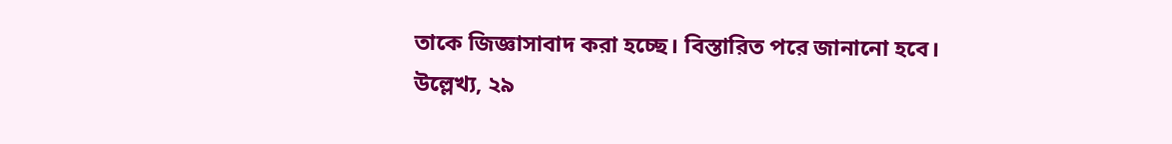তাকে জিজ্ঞাসাবাদ করা হচ্ছে। বিস্তারিত পরে জানানো হবে।
উল্লেখ্য, ২৯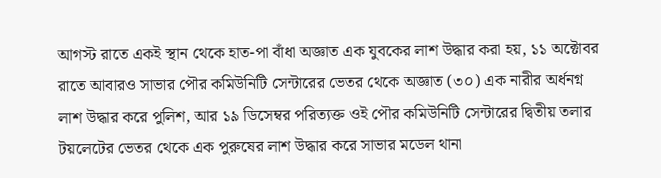আগস্ট রাতে একই স্থান থেকে হাত-পা বাঁধা অজ্ঞাত এক যুবকের লাশ উদ্ধার করা হয়, ১১ অক্টোবর রাতে আবারও সাভার পৌর কমিউনিটি সেন্টারের ভেতর থেকে অজ্ঞাত (৩০) এক নারীর অর্ধনগ্ন লাশ উদ্ধার করে পুলিশ, আর ১৯ ডিসেম্বর পরিত্যক্ত ওই পৌর কমিউনিটি সেন্টারের দ্বিতীয় তলার টয়লেটের ভেতর থেকে এক পুরুষের লাশ উদ্ধার করে সাভার মডেল থানা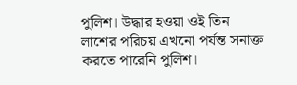পুলিশ। উদ্ধার হওয়া ওই তিন লাশের পরিচয় এখনো পর্যন্ত সনাক্ত করতে পারেনি পুলিশ।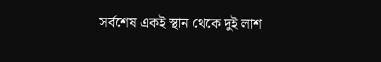সর্বশেষ একই স্থান থেকে দুই লাশ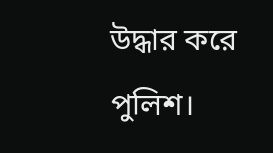উদ্ধার করে পুলিশ।